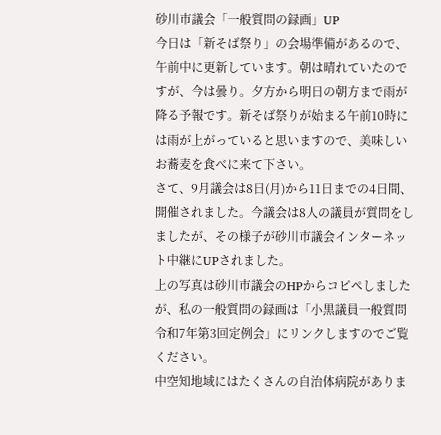砂川市議会「一般質問の録画」UP
今日は「新そば祭り」の会場準備があるので、午前中に更新しています。朝は晴れていたのですが、今は曇り。夕方から明日の朝方まで雨が降る予報です。新そば祭りが始まる午前10時には雨が上がっていると思いますので、美味しいお蕎麦を食べに来て下さい。
さて、9月議会は8日(月)から11日までの4日間、開催されました。今議会は8人の議員が質問をしましたが、その様子が砂川市議会インターネット中継にUPされました。
上の写真は砂川市議会のHPからコピペしましたが、私の一般質問の録画は「小黒議員一般質問 令和7年第3回定例会」にリンクしますのでご覧ください。
中空知地域にはたくさんの自治体病院がありま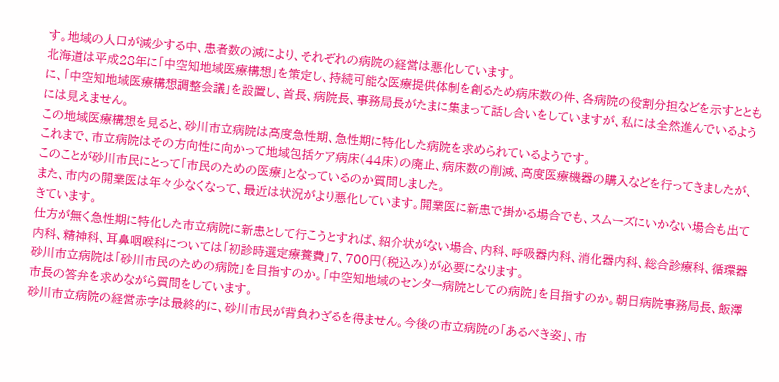す。地域の人口が減少する中、患者数の減により、それぞれの病院の経営は悪化しています。
北海道は平成28年に「中空知地域医療構想」を策定し、持続可能な医療提供体制を創るため病床数の件、各病院の役割分担などを示すとともに、「中空知地域医療構想調整会議」を設置し、首長、病院長、事務局長がたまに集まって話し合いをしていますが、私には全然進んでいるようには見えません。
この地域医療構想を見ると、砂川市立病院は高度急性期、急性期に特化した病院を求められているようです。
これまで、市立病院はその方向性に向かって地域包括ケア病床(44床)の廃止、病床数の削減、高度医療機器の購入などを行ってきましたが、このことが砂川市民にとって「市民のための医療」となっているのか質問しました。
また、市内の開業医は年々少なくなって、最近は状況がより悪化しています。開業医に新患で掛かる場合でも、スムーズにいかない場合も出てきています。
仕方が無く急性期に特化した市立病院に新患として行こうとすれば、紹介状がない場合、内科、呼吸器内科、消化器内科、総合診療科、循環器内科、精神科、耳鼻咽喉科については「初診時選定療養費」7、700円(税込み)が必要になります。
砂川市立病院は「砂川市民のための病院」を目指すのか。「中空知地域のセンター病院としての病院」を目指すのか。朝日病院事務局長、飯澤市長の答弁を求めながら質問をしています。
砂川市立病院の経営赤字は最終的に、砂川市民が背負わざるを得ません。今後の市立病院の「あるべき姿」、市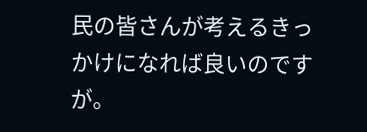民の皆さんが考えるきっかけになれば良いのですが。